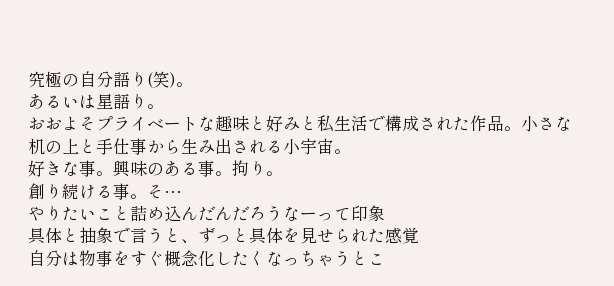究極の自分語り(笑)。
あるいは星語り。
おおよそプライベートな趣味と好みと私生活で構成された作品。小さな机の上と手仕事から生み出される小宇宙。
好きな事。興味のある事。拘り。
創り続ける事。そ…
やりたいこと詰め込んだんだろうなーって印象
具体と抽象で言うと、ずっと具体を見せられた感覚
自分は物事をすぐ概念化したくなっちゃうとこ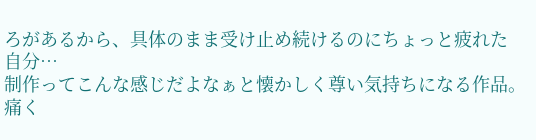ろがあるから、具体のまま受け止め続けるのにちょっと疲れた
自分…
制作ってこんな感じだよなぁと懐かしく尊い気持ちになる作品。
痛く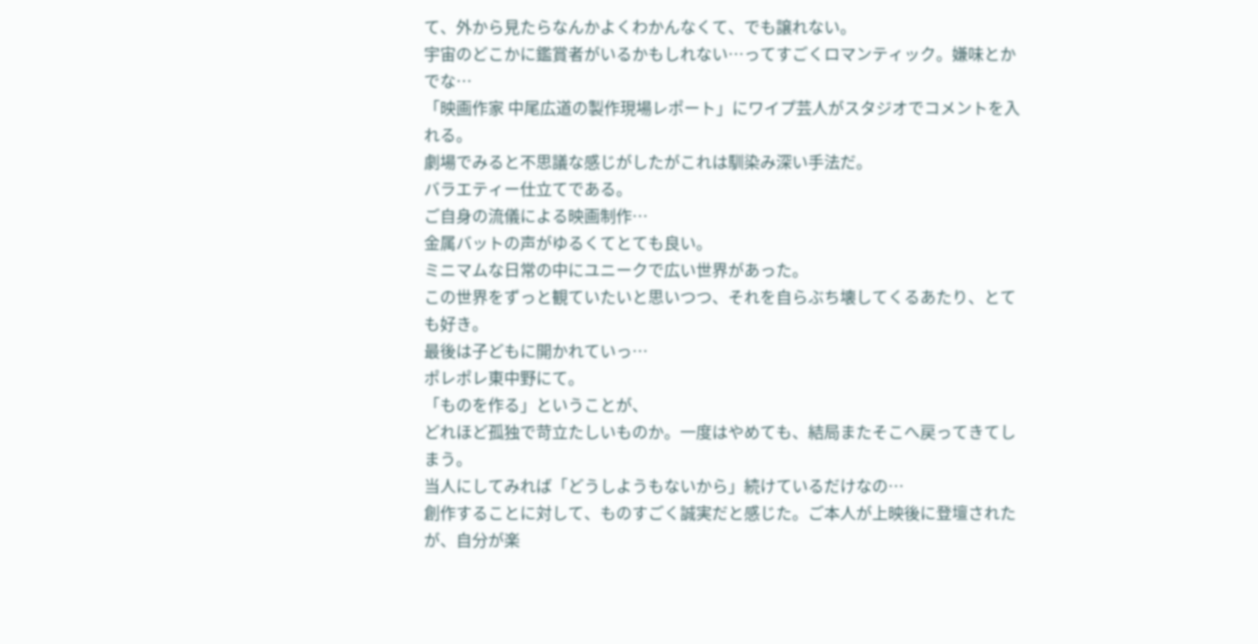て、外から見たらなんかよくわかんなくて、でも譲れない。
宇宙のどこかに鑑賞者がいるかもしれない…ってすごくロマンティック。嫌味とかでな…
「映画作家 中尾広道の製作現場レポート」にワイプ芸人がスタジオでコメントを入れる。
劇場でみると不思議な感じがしたがこれは馴染み深い手法だ。
バラエティー仕立てである。
ご自身の流儀による映画制作…
金属バットの声がゆるくてとても良い。
ミニマムな日常の中にユニークで広い世界があった。
この世界をずっと観ていたいと思いつつ、それを自らぶち壊してくるあたり、とても好き。
最後は子どもに開かれていっ…
ポレポレ東中野にて。
「ものを作る」ということが、
どれほど孤独で苛立たしいものか。一度はやめても、結局またそこへ戻ってきてしまう。
当人にしてみれば「どうしようもないから」続けているだけなの…
創作することに対して、ものすごく誠実だと感じた。ご本人が上映後に登壇されたが、自分が楽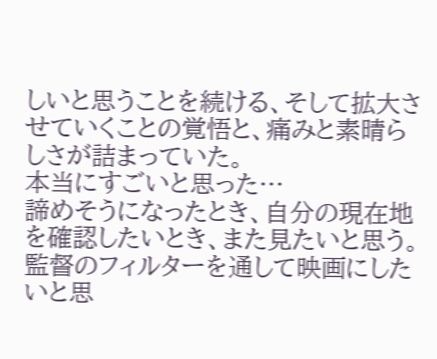しいと思うことを続ける、そして拡大させていくことの覚悟と、痛みと素晴らしさが詰まっていた。
本当にすごいと思った…
諦めそうになったとき、自分の現在地を確認したいとき、また見たいと思う。
監督のフィルターを通して映画にしたいと思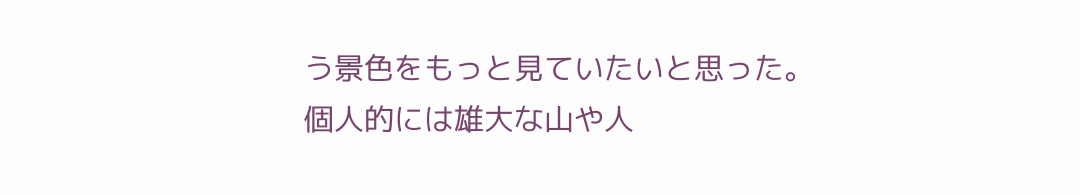う景色をもっと見ていたいと思った。
個人的には雄大な山や人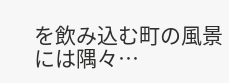を飲み込む町の風景には隅々…